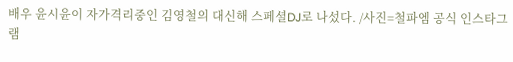배우 윤시윤이 자가격리중인 김영철의 대신해 스페셜DJ로 나섰다. /사진=철파엠 공식 인스타그램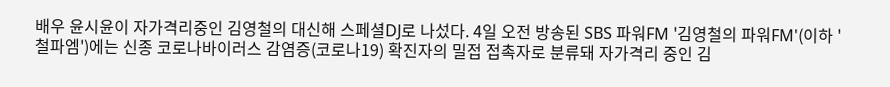배우 윤시윤이 자가격리중인 김영철의 대신해 스페셜DJ로 나섰다. 4일 오전 방송된 SBS 파워FM '김영철의 파워FM'(이하 '철파엠')에는 신종 코로나바이러스 감염증(코로나19) 확진자의 밀접 접촉자로 분류돼 자가격리 중인 김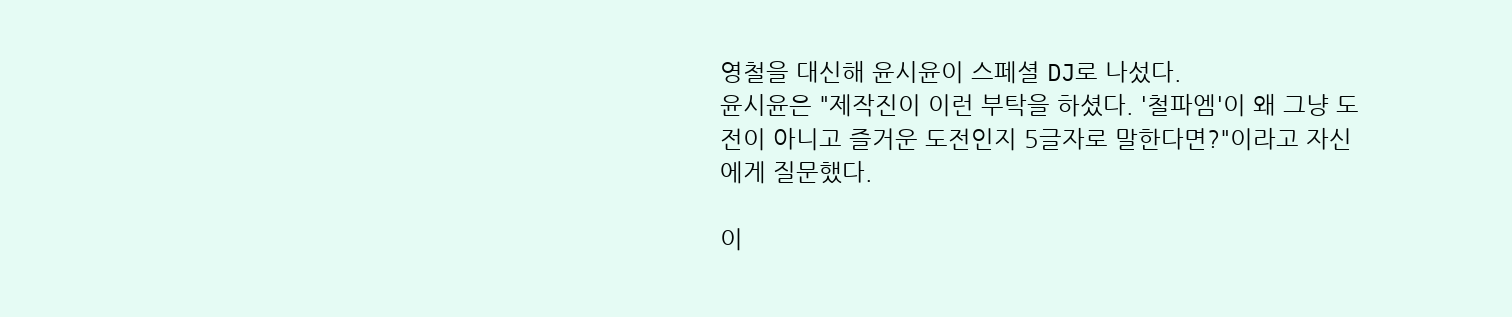영철을 대신해 윤시윤이 스페셜 DJ로 나섰다.
윤시윤은 "제작진이 이런 부탁을 하셨다. '철파엠'이 왜 그냥 도전이 아니고 즐거운 도전인지 5글자로 말한다면?"이라고 자신에게 질문했다.

이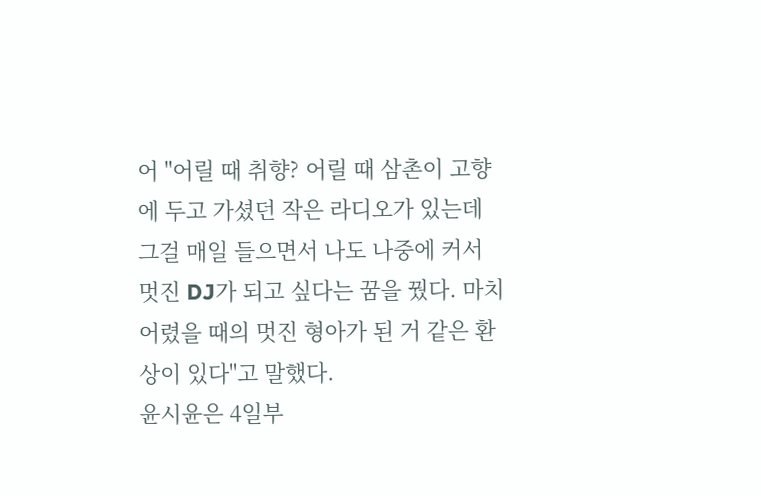어 "어릴 때 취향? 어릴 때 삼촌이 고향에 두고 가셨던 작은 라디오가 있는데 그걸 매일 들으면서 나도 나중에 커서 멋진 DJ가 되고 싶다는 꿈을 꿨다. 마치 어렸을 때의 멋진 형아가 된 거 같은 환상이 있다"고 말했다.
윤시윤은 4일부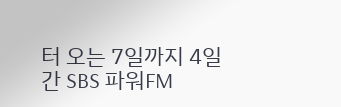터 오는 7일까지 4일간 SBS 파워FM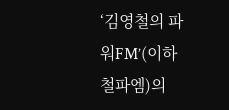‘김영철의 파워FM’(이하 철파엠)의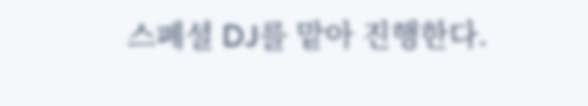스폐셜 DJ를 맡아 진행한다.